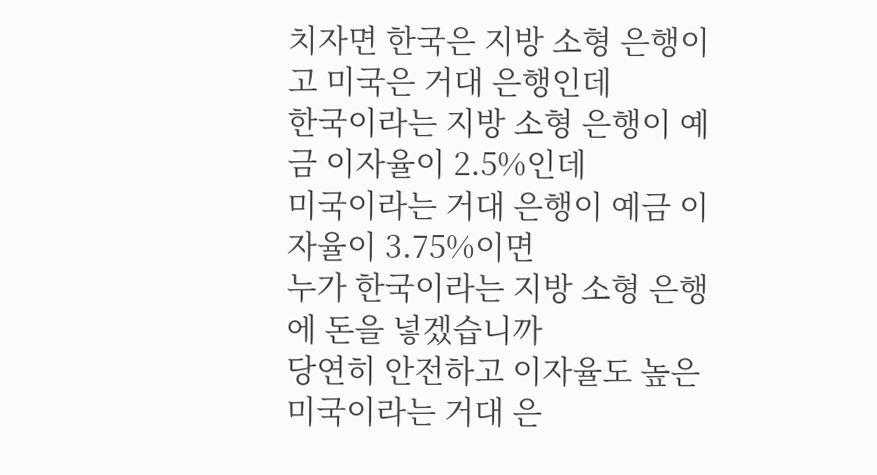치자면 한국은 지방 소형 은행이고 미국은 거대 은행인데
한국이라는 지방 소형 은행이 예금 이자율이 2.5%인데
미국이라는 거대 은행이 예금 이자율이 3.75%이면
누가 한국이라는 지방 소형 은행에 돈을 넣겠습니까
당연히 안전하고 이자율도 높은 미국이라는 거대 은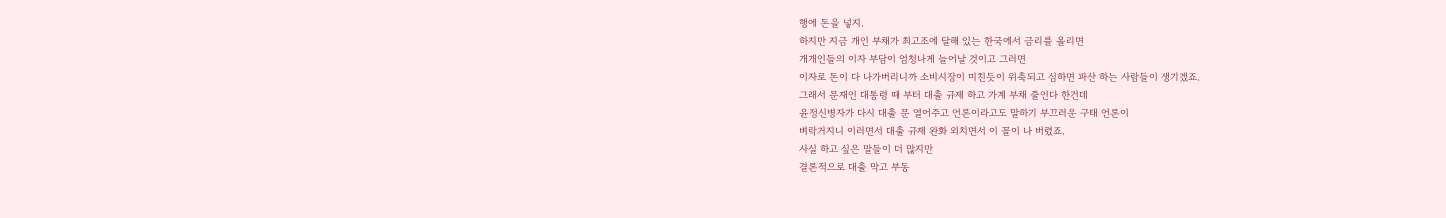행에 돈을 넣지.
하지만 지금 개인 부채가 최고조에 달해 있는 한국에서 금리를 올리면
개개인들의 이자 부담이 엄청나게 늘어날 것이고 그러면
이자로 돈이 다 나가버리니까 소비시장이 미친듯이 위축되고 심하면 파산 하는 사람들이 생기겠죠.
그래서 문재인 대통령 때 부터 대출 규제 하고 가계 부채 줄인다 한건데
윤정신병자가 다시 대출 문 열어주고 언론이라고도 말하기 부끄러운 구태 언론이
벼락거지니 이러면서 대출 규제 완화 외치면서 이 꼴이 나 버렸죠.
사실 하고 싶은 말들이 더 많지만
결론적으로 대출 막고 부동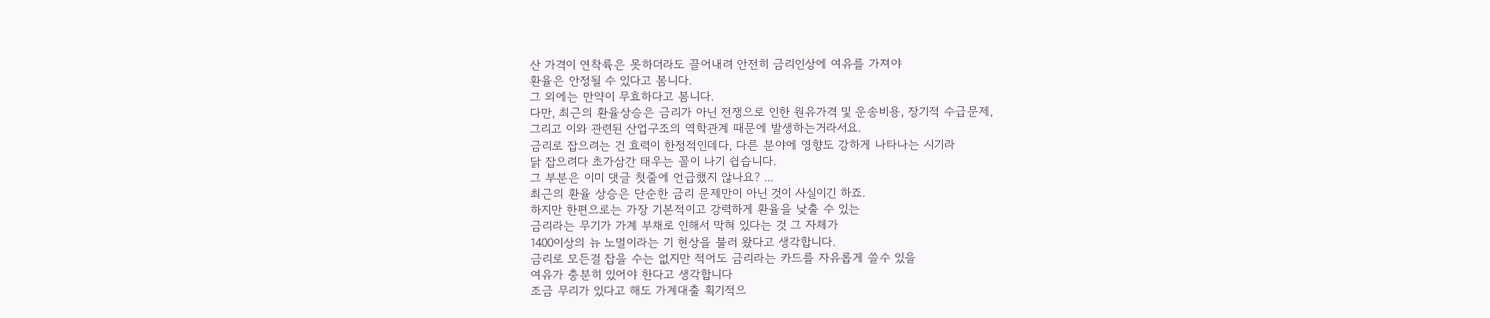산 가격이 연착륙은 못하더라도 끌어내려 안전히 금리인상에 여유를 가져야
환율은 안정될 수 있다고 봄니다.
그 외에는 만약이 무효하다고 봄니다.
다만, 최근의 환율상승은 금리가 아닌 전쟁으로 인한 원유가격 및 운송비용, 장기적 수급문제,
그리고 이와 관련된 산업구조의 역학관계 때문에 발생하는거라서요.
금리로 잡으려는 건 효력이 한정적인데다, 다른 분야에 영향도 강하게 나타나는 시기라
닭 잡으려다 초가삼간 태우는 꼴이 나기 쉽습니다.
그 부분은 이미 댓글 첫줄에 언급했지 않나요? ...
최근의 환율 상승은 단순한 금리 문제만이 아닌 것이 사실이긴 하죠.
하지만 한편으로는 가장 기본적이고 강력하게 환율을 낮출 수 있는
금리라는 무기가 가계 부채로 인해서 막혀 있다는 것 그 자체가
1400이상의 뉴 노멀이라는 기 현상을 불러 왔다고 생각합니다.
금리로 모든걸 잡을 수는 없지만 적어도 금리라는 카드를 자유롭게 쓸수 있을
여유가 충분히 있어야 한다고 생각합니다
조금 무리가 있다고 해도 가계대출 획기적으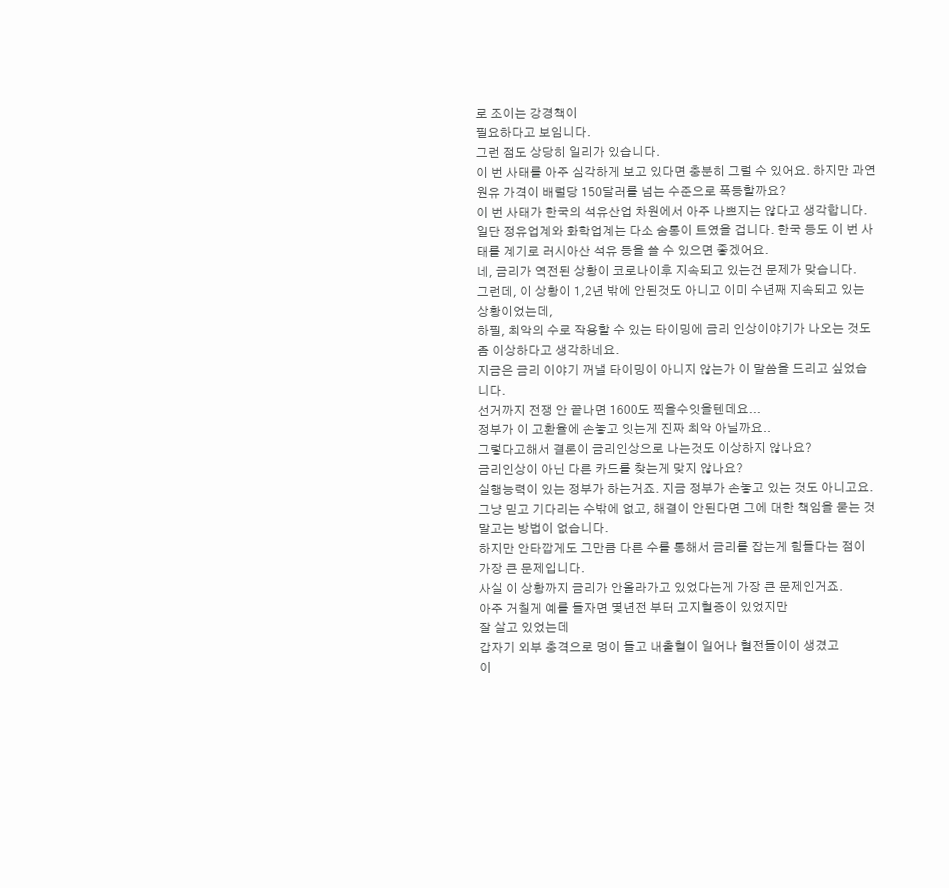로 조이는 강경책이
필요하다고 보임니다.
그런 점도 상당히 일리가 있습니다.
이 번 사태를 아주 심각하게 보고 있다면 충분히 그럴 수 있어요. 하지만 과연 원유 가격이 배럴당 150달러를 넘는 수준으로 폭등할까요?
이 번 사태가 한국의 석유산업 차원에서 아주 나쁘지는 않다고 생각합니다. 일단 정유업계와 화학업계는 다소 숨통이 트였을 겁니다. 한국 등도 이 번 사태를 계기로 러시아산 석유 등을 쓸 수 있으면 좋겠어요.
네, 금리가 역전된 상황이 코로나이후 지속되고 있는건 문제가 맞습니다.
그런데, 이 상황이 1,2년 밖에 안된것도 아니고 이미 수년째 지속되고 있는 상황이었는데,
하필, 최악의 수로 작용할 수 있는 타이밍에 금리 인상이야기가 나오는 것도 좀 이상하다고 생각하네요.
지금은 금리 이야기 꺼낼 타이밍이 아니지 않는가 이 말씀을 드리고 싶었습니다.
선거까지 전쟁 안 끝나면 1600도 찍을수잇을텐데요...
정부가 이 고환율에 손놓고 잇는게 진짜 최악 아닐까요..
그렇다고해서 결론이 금리인상으로 나는것도 이상하지 않나요?
금리인상이 아닌 다른 카드를 찾는게 맞지 않나요?
실행능력이 있는 정부가 하는거죠. 지금 정부가 손놓고 있는 것도 아니고요.
그냥 믿고 기다리는 수밖에 없고, 해결이 안된다면 그에 대한 책임을 묻는 것 말고는 방법이 없습니다.
하지만 안타깝게도 그만큼 다른 수를 통해서 금리를 잡는게 힘들다는 점이 가장 큰 문제입니다.
사실 이 상황까지 금리가 안올라가고 있었다는게 가장 큰 문제인거죠.
아주 거칠게 예를 들자면 몇년전 부터 고지혈증이 있었지만
잘 살고 있었는데
갑자기 외부 충격으로 멍이 들고 내출혈이 일어나 혈전들이이 생겼고
이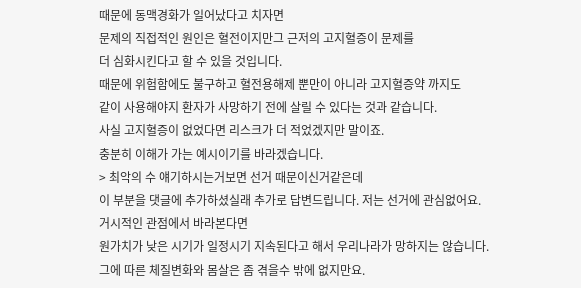때문에 동맥경화가 일어났다고 치자면
문제의 직접적인 원인은 혈전이지만그 근저의 고지혈증이 문제를
더 심화시킨다고 할 수 있을 것입니다.
때문에 위험함에도 불구하고 혈전용해제 뿐만이 아니라 고지혈증약 까지도
같이 사용해야지 환자가 사망하기 전에 살릴 수 있다는 것과 같습니다.
사실 고지혈증이 없었다면 리스크가 더 적었겠지만 말이죠.
충분히 이해가 가는 예시이기를 바라겠습니다.
> 최악의 수 얘기하시는거보면 선거 때문이신거같은데
이 부분을 댓글에 추가하셨실래 추가로 답변드립니다. 저는 선거에 관심없어요.
거시적인 관점에서 바라본다면
원가치가 낮은 시기가 일정시기 지속된다고 해서 우리나라가 망하지는 않습니다.
그에 따른 체질변화와 몸살은 좀 겪을수 밖에 없지만요.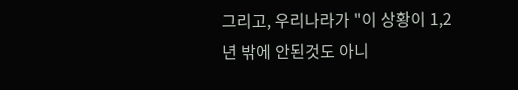그리고, 우리나라가 "이 상황이 1,2년 밖에 안된것도 아니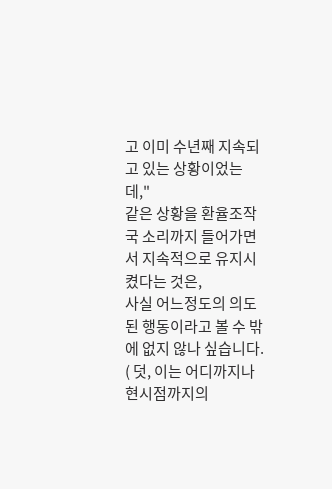고 이미 수년째 지속되고 있는 상황이었는데,"
같은 상황을 환율조작국 소리까지 들어가면서 지속적으로 유지시켰다는 것은,
사실 어느정도의 의도된 행동이라고 볼 수 밖에 없지 않나 싶습니다.
( 덧, 이는 어디까지나 현시점까지의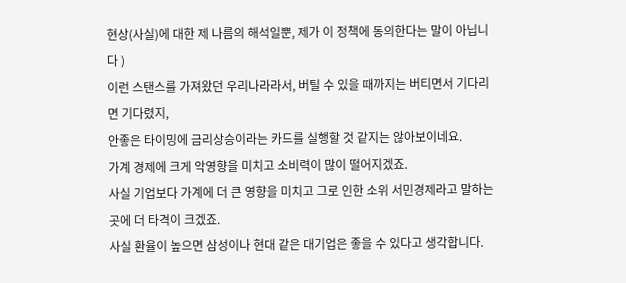현상(사실)에 대한 제 나름의 해석일뿐, 제가 이 정책에 동의한다는 말이 아닙니다 )
이런 스탠스를 가져왔던 우리나라라서, 버틸 수 있을 때까지는 버티면서 기다리면 기다렸지,
안좋은 타이밍에 금리상승이라는 카드를 실행할 것 같지는 않아보이네요.
가계 경제에 크게 악영향을 미치고 소비력이 많이 떨어지겠죠.
사실 기업보다 가계에 더 큰 영향을 미치고 그로 인한 소위 서민경제라고 말하는 곳에 더 타격이 크겠죠.
사실 환율이 높으면 삼성이나 현대 같은 대기업은 좋을 수 있다고 생각합니다.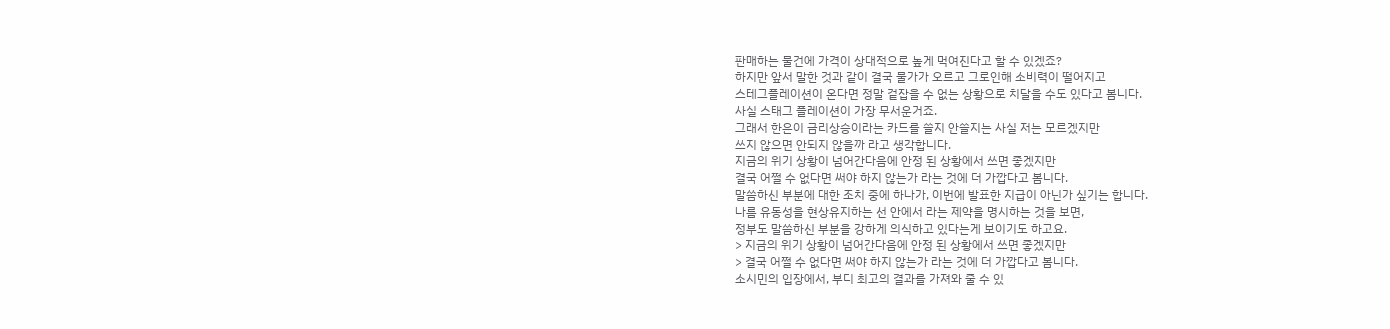판매하는 물건에 가격이 상대적으로 높게 먹여진다고 할 수 있겠죠?
하지만 앞서 말한 것과 같이 결국 물가가 오르고 그로인해 소비력이 떨어지고
스테그플레이션이 온다면 정말 겉잡을 수 없는 상황으로 치달을 수도 있다고 봄니다.
사실 스태그 플레이션이 가장 무서운거죠.
그래서 한은이 금리상승이라는 카드를 쓸지 안쓸지는 사실 저는 모르겠지만
쓰지 않으면 안되지 않을까 라고 생각합니다.
지금의 위기 상황이 넘어간다음에 안정 된 상황에서 쓰면 좋겠지만
결국 어쩔 수 없다면 써야 하지 않는가 라는 것에 더 가깝다고 봄니다.
말씀하신 부분에 대한 조치 중에 하나가, 이번에 발표한 지급이 아닌가 싶기는 합니다.
나름 유동성을 현상유지하는 선 안에서 라는 제약을 명시하는 것을 보면,
정부도 말씀하신 부분을 강하게 의식하고 있다는게 보이기도 하고요.
> 지금의 위기 상황이 넘어간다음에 안정 된 상황에서 쓰면 좋겠지만
> 결국 어쩔 수 없다면 써야 하지 않는가 라는 것에 더 가깝다고 봄니다.
소시민의 입장에서, 부디 최고의 결과를 가져와 줄 수 있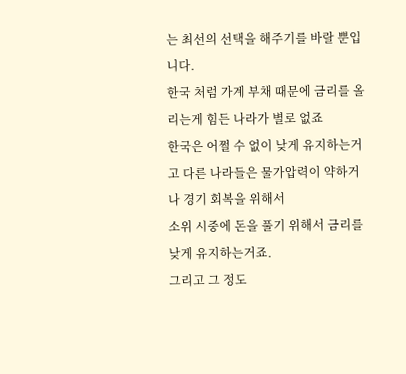는 최선의 선택을 해주기를 바랄 뿐입니다.
한국 처럼 가계 부채 때문에 금리를 올리는게 힘든 나라가 별로 없죠
한국은 어쩔 수 없이 낮게 유지하는거 고 다른 나라들은 물가압력이 약하거나 경기 회복을 위해서
소위 시중에 돈을 풀기 위해서 금리를 낮게 유지하는거죠.
그리고 그 정도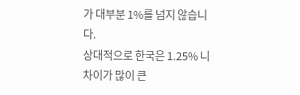가 대부분 1%를 넘지 않습니다.
상대적으로 한국은 1.25% 니 차이가 많이 큰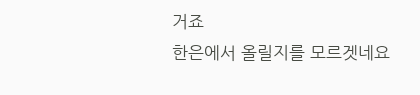거죠
한은에서 올릴지를 모르겟네요